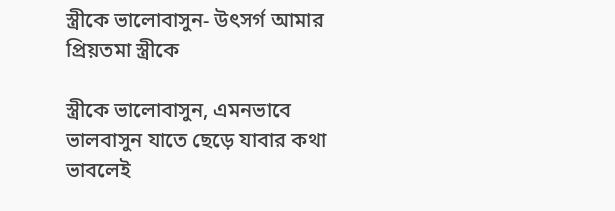স্ত্রীকে ভালোবাসুন- উৎসর্গ আমার প্রিয়তমা স্ত্রীকে

স্ত্রীকে ভালোবাসুন, এমনভাবে ভালবাসুন যাতে ছেড়ে যাবার কথা ভাবলেই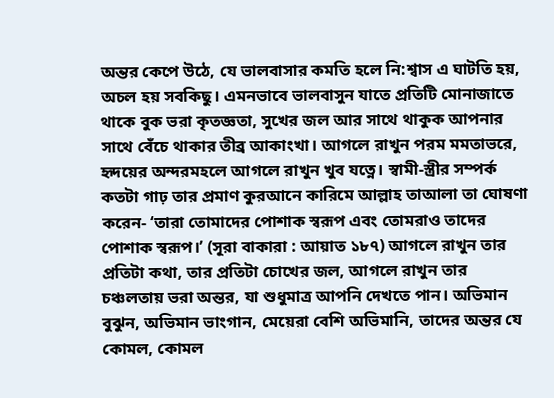অন্তর কেপে উঠে, যে ভালবাসার কমতি হলে নি:শ্বাস এ ঘাটতি হয়, অচল হয় সবকিছু। এমনভাবে ভালবাসুন যাতে প্রতিটি মোনাজাতে থাকে বুক ভরা কৃতজ্ঞতা, সুখের জল আর সাথে থাকুক আপনার সাথে বেঁচে থাকার তীব্র আকাংখা। আগলে রাখুন পরম মমতাভরে, হৃদয়ের অন্দরমহলে আগলে রাখুন খুব যত্নে। স্বামী-স্ত্রীর সম্পর্ক কতটা গাঢ় তার প্রমাণ কুরআনে কারিমে আল্লাহ তাআলা তা ঘোষণা করেন- ‘তারা তোমাদের পোশাক স্বরূপ এবং তোমরাও তাদের পোশাক স্বরূপ।’ (সূরা বাকারা : আয়াত ১৮৭) আগলে রাখুন তার প্রতিটা কথা, তার প্রতিটা চোখের জল, আগলে রাখুন তার চঞ্চলতায় ভরা অন্তর, যা শুধুমাত্র আপনি দেখতে পান। অভিমান বুঝুন, অভিমান ভাংগান, মেয়েরা বেশি অভিমানি, তাদের অন্তর যে কোমল, কোমল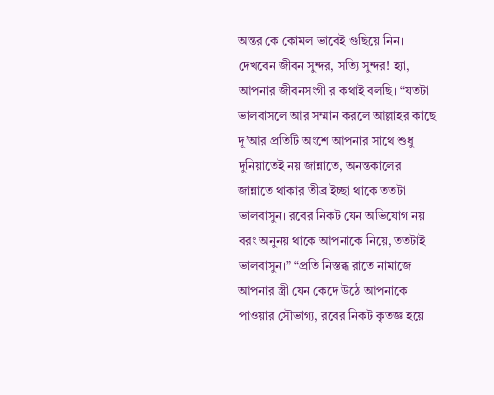অন্তর কে কোমল ভাবেই গুছিয়ে নিন। দেখবেন জীবন সুন্দর, সত্যি সুন্দর! হ্যা, আপনার জীবনসংগী র কথাই বলছি। “যতটা ভালবাসলে আর সম্মান করলে আল্লাহর কাছে দূ’আর প্রতিটি অংশে আপনার সাথে শুধু দুনিয়াতেই নয় জান্নাতে, অনন্তকালের জান্নাতে থাকার তীব্র ইচ্ছা থাকে ততটা ভালবাসুন। রবের নিকট যেন অভিযোগ নয় বরং অনুনয় থাকে আপনাকে নিয়ে, ততটাই ভালবাসুন।” “প্রতি নিস্তব্ধ রাতে নামাজে আপনার স্ত্রী যেন কেদে উঠে আপনাকে পাওয়ার সৌভাগ্য, রবের নিকট কৃতজ্ঞ হয়ে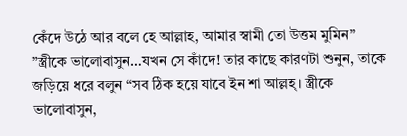কেঁদে উঠে আর বলে হে আল্লাহ, আমার স্বামী তো উত্তম মুমিন” ”স্ত্রীকে ভালোবাসুন…যখন সে কাঁদে! তার কাছে কারণটা শুনুন, তাকে জড়িয়ে ধরে বলুন “সব ঠিক হয়ে যাবে ইন শা আল্লহ্। স্ত্রীকে ভালোবাসুন,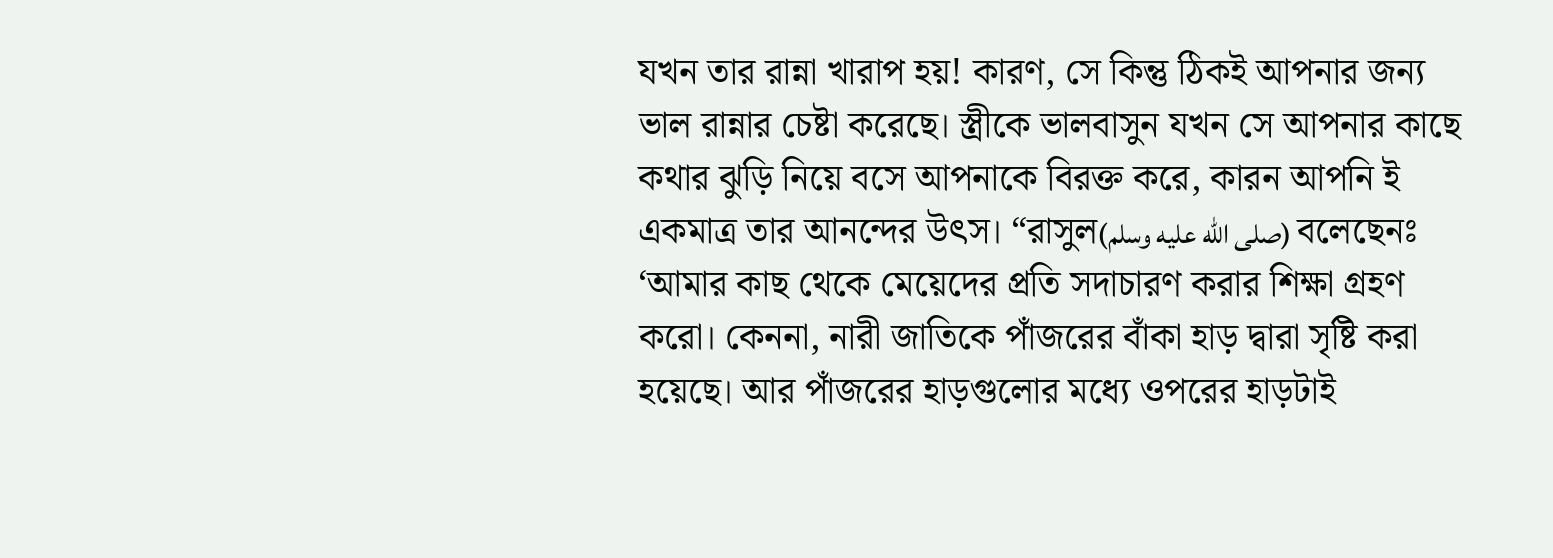যখন তার রান্না খারাপ হয়! কারণ, সে কিন্তু ঠিকই আপনার জন্য ভাল রান্নার চেষ্টা করেছে। স্ত্রীকে ভালবাসুন যখন সে আপনার কাছে কথার ঝুড়ি নিয়ে বসে আপনাকে বিরক্ত করে, কারন আপনি ই একমাত্র তার আনন্দের উৎস। “রাসুল(صلى الله عليه وسلم) বলেছেনঃ ‘আমার কাছ থেকে মেয়েদের প্রতি সদাচারণ করার শিক্ষা গ্রহণ করো। কেননা, নারী জাতিকে পাঁজরের বাঁকা হাড় দ্বারা সৃষ্টি করা হয়েছে। আর পাঁজরের হাড়গুলোর মধ্যে ওপরের হাড়টাই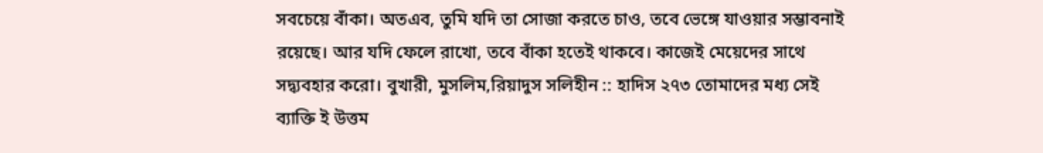সবচেয়ে বাঁকা। অতএব, তুমি যদি তা সোজা করতে চাও, তবে ভেঙ্গে যাওয়ার সম্ভাবনাই রয়েছে। আর যদি ফেলে রাখো, তবে বাঁকা হতেই থাকবে। কাজেই মেয়েদের সাথে সদ্ব্যবহার করো। বুখারী, মুসলিম,রিয়াদুস সলিহীন :: হাদিস ২৭৩ তোমাদের মধ্য সেই ব্যাক্তি ই উত্তম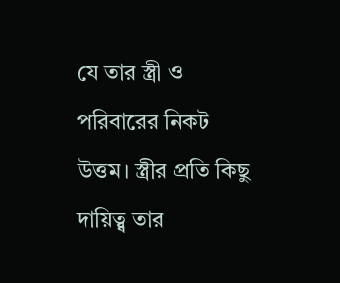যে তার স্ত্রী ও পরিবারের নিকট উত্তম। স্ত্রীর প্রতি কিছু দায়িত্ব্ব তার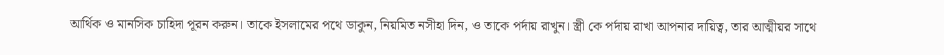আর্থিক ও মানসিক চাহিদা পূরন করুন। তাকে ইসলামের পথে ডাকুন, নিয়মিত নসীহা দিন, ও তাকে পর্দায় রাখুন। স্ত্রী কে পর্দায় রাখা আপনার দায়িত্ব, তার আত্মীয়র সাথে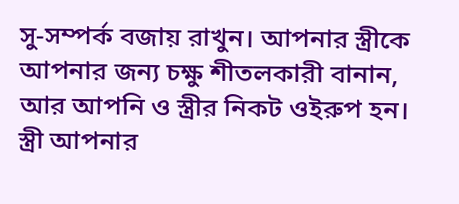সু-সম্পর্ক বজায় রাখুন। আপনার স্ত্রীকে আপনার জন্য চক্ষু শীতলকারী বানান, আর আপনি ও স্ত্রীর নিকট ওইরুপ হন। স্ত্রী আপনার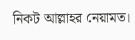নিকট আল্লাহর নেয়ামত।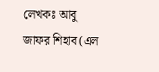লেখকঃ আবু জাফর শিহাব(এল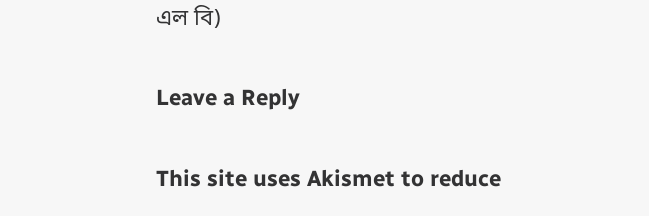এল বি)

Leave a Reply

This site uses Akismet to reduce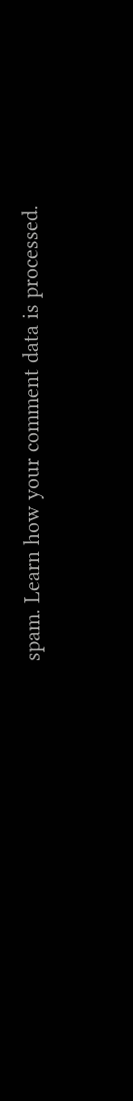spam. Learn how your comment data is processed.